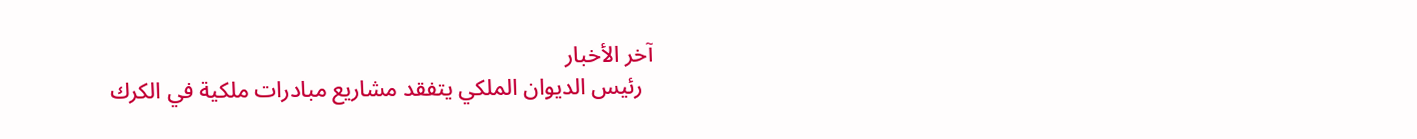آخر الأخبار
  رئيس الديوان الملكي يتفقد مشاريع مبادرات ملكية في الكرك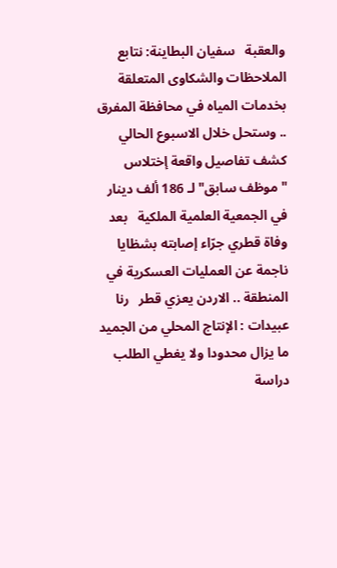والعقبة   سفيان البطاينة: نتابع الملاحظات والشكاوى المتعلقة بخدمات المياه في محافظة المفرق .. وستحل خلال الاسبوع الحالي   كشف تفاصيل واقعة إختلاس "موظف سابق" لـ 186 ألف دينار في الجمعية العلمية الملكية   بعد وفاة قطري جرّاء إصابته بشظايا ناجمة عن العمليات العسكرية في المنطقة .. الاردن يعزي قطر   رنا عبيدات : الإنتاج المحلي من الجميد ما يزال محدودا ولا يغطي الطلب   دراسة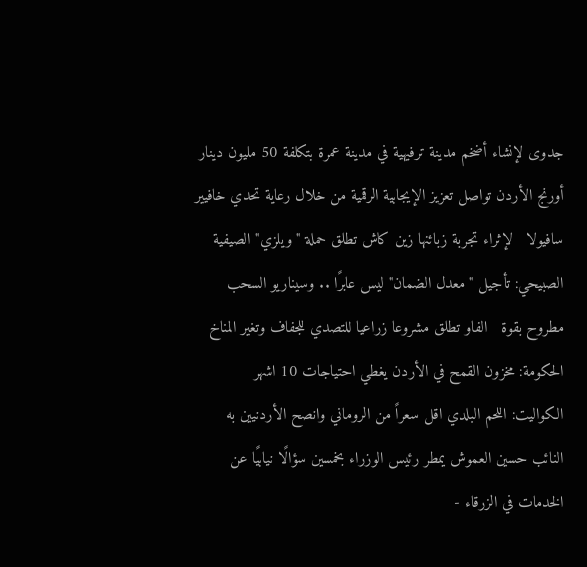جدوى لإنشاء أضخم مدينة ترفيهية في مدينة عمرة بتكلفة 50 مليون دينار   أورنج الأردن تواصل تعزيز الإيجابية الرقمية من خلال رعاية تحدي خافيير سافيولا   لإثراء تجربة زبائنها زين كاش تطلق حملة "ويلزي" الصيفية   الصبيحي: تأجيل "معدل الضمان" ليس عابرًا .. وسيناريو السحب مطروح بقوة   الفاو تطلق مشروعا زراعيا للتصدي للجفاف وتغير المناخ   الحكومة: مخزون القمح في الأردن يغطي احتياجات 10 اشهر   الكواليت: اللحم البلدي اقل سعراً من الروماني وانصح الأردنيين به   النائب حسين العموش يمطر رئيس الوزراء بخمسين سؤالًا نيابيًا عن الخدمات في الزرقاء -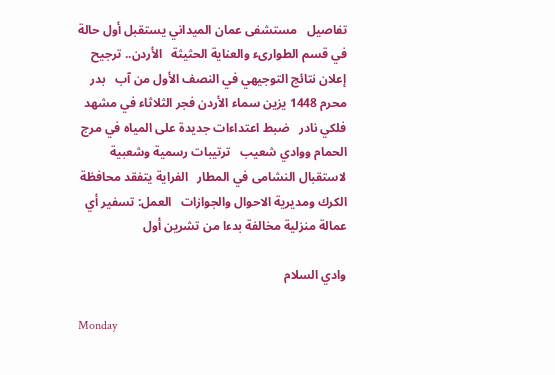تفاصيل   مستشفى عمان الميداني يستقبل أول حالة في قسم الطوارىء والعناية الحثيثة   الأردن.. ترجيح إعلان نتائج التوجيهي في النصف الأول من آب   بدر محرم 1448 يزين سماء الأردن فجر الثلاثاء في مشهد فلكي نادر   ضبط اعتداءات جديدة على المياه في مرج الحمام ووادي شعيب   ترتيبات رسمية وشعبية لاستقبال النشامى في المطار   الفراية يتفقد محافظة الكرك ومديرية الاحوال والجوازات   العمل: تسفير أي عمالة منزلية مخالفة بدءا من تشرين أول

وادي السلام

Monday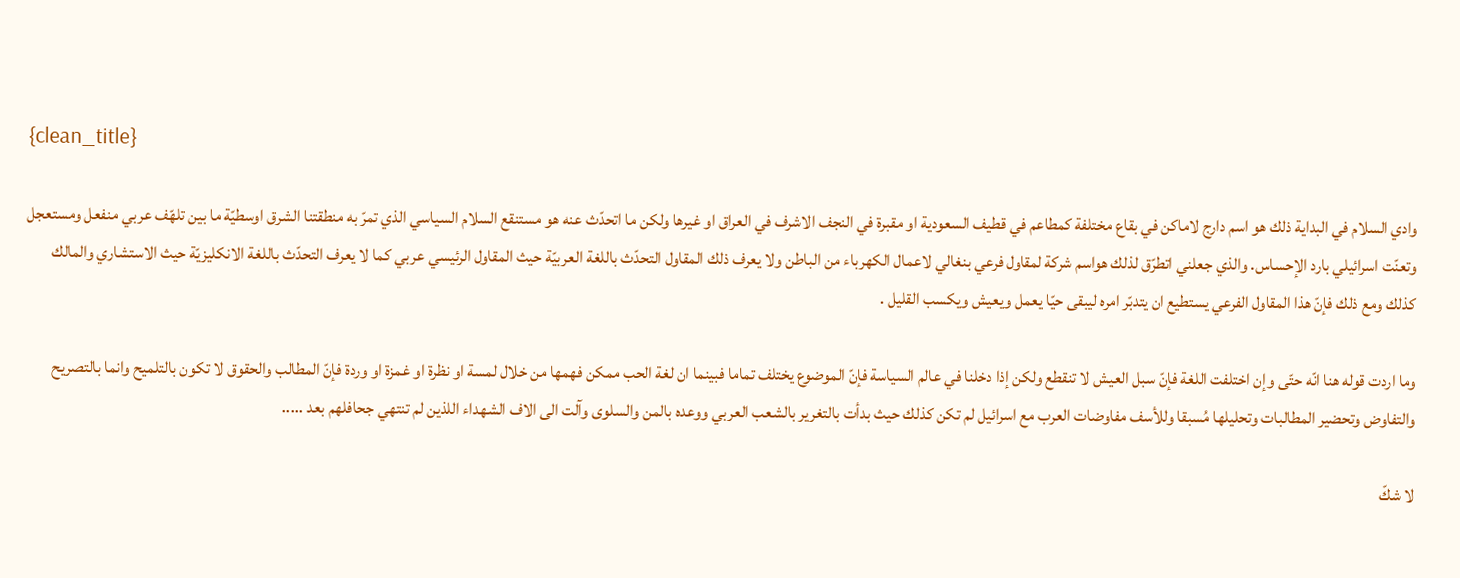{clean_title}

وادي السلام في البداية ذلك هو اسم دارج لاماكن في بقاع مختلفة كمطاعم في قطيف السعودية او مقبرة في النجف الاشرف في العراق او غيرها ولكن ما اتحدّث عنه هو مستنقع السلام السياسي الذي تمرّ به منطقتنا الشرق اوسطيّة ما بين تلهّف عربي منفعل ومستعجل وتعنّت اسرائيلي بارد الإحساس. والذي جعلني اتطرّق لذلك هواسم شركة لمقاول فرعي بنغالي لاعمال الكهرباء من الباطن ولا يعرف ذلك المقاول التحدّث باللغة العربيّة حيث المقاول الرئيسي عربي كما لا يعرف التحدّث باللغة الانكليزيّة حيث الاستشاري والمالك كذلك ومع ذلك فإنّ هذا المقاول الفرعي يستطيع ان يتدبّر امره ليبقى حيّا يعمل ويعيش ويكسب القليل .

وما اردت قوله هنا انّه حتّى وإن اختلفت اللغة فإنّ سبل العيش لا تنقطع ولكن إذا دخلنا في عالم السياسة فإنّ الموضوع يختلف تماما فبينما ان لغة الحب ممكن فهمها من خلال لمسة او نظرة او غمزة او وردة فإنّ المطالب والحقوق لا تكون بالتلميح وانما بالتصريح والتفاوض وتحضير المطالبات وتحليلها مُسبقا وللأسف مفاوضات العرب مع اسرائيل لم تكن كذلك حيث بدأت بالتغرير بالشعب العربي ووعده بالمن والسلوى وآلت الى الاف الشهداء اللذين لم تنتهي جحافلهم بعد .....

لا شكّ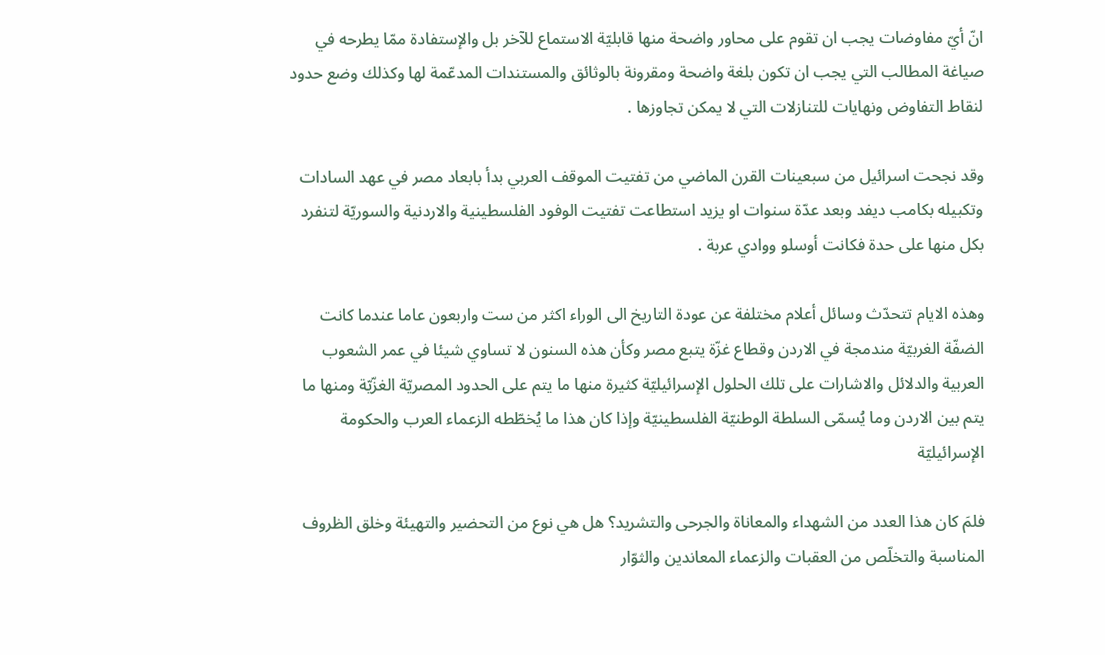انّ أيّ مفاوضات يجب ان تقوم على محاور واضحة منها قابليّة الاستماع للآخر بل والإستفادة ممّا يطرحه في صياغة المطالب التي يجب ان تكون بلغة واضحة ومقرونة بالوثائق والمستندات المدعّمة لها وكذلك وضع حدود لنقاط التفاوض ونهايات للتنازلات التي لا يمكن تجاوزها .

وقد نجحت اسرائيل من سبعينات القرن الماضي من تفتيت الموقف العربي بدأ بابعاد مصر في عهد السادات وتكبيله بكامب ديفد وبعد عدّة سنوات او يزيد استطاعت تفتيت الوفود الفلسطينية والاردنية والسوريّة لتنفرد بكل منها على حدة فكانت أوسلو ووادي عربة .

وهذه الايام تتحدّث وسائل أعلام مختلفة عن عودة التاريخ الى الوراء اكثر من ست واربعون عاما عندما كانت الضفّة الغربيّة مندمجة في الاردن وقطاع غزّة يتبع مصر وكأن هذه السنون لا تساوي شيئا في عمر الشعوب العربية والدلائل والاشارات على تلك الحلول الإسرائيليّة كثيرة منها ما يتم على الحدود المصريّة الغزّيّة ومنها ما يتم بين الاردن وما يُسمّى السلطة الوطنيّة الفلسطينيّة وإذا كان هذا ما يُخطّطه الزعماء العرب والحكومة الإسرائيليّة

فلمَ كان هذا العدد من الشهداء والمعاناة والجرحى والتشريد؟ هل هي نوع من التحضير والتهيئة وخلق الظروف المناسبة والتخلّص من العقبات والزعماء المعاندين والثوّار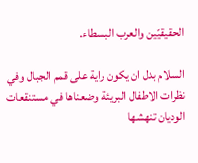الحقيقيّين والعرب البسطاء.

السلام بدل ان يكون راية على قمم الجبال وفي نظرات الاطفال البريئة وضعناها في مستنقعات الوديان تنهشها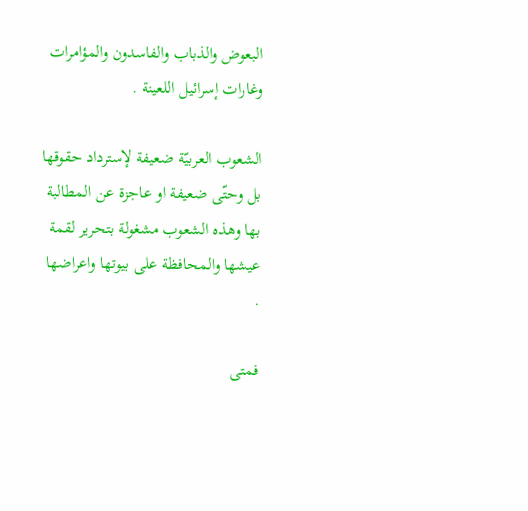البعوض والذباب والفاسدون والمؤامرات وغارات إسرائيل اللعينة .

الشعوب العربيّة ضعيفة لإسترداد حقوقها بل وحتّى ضعيفة او عاجزة عن المطالبة بها وهذه الشعوب مشغولة بتحرير لقمة عيشها والمحافظة على بيوتها واعراضها .

فمتى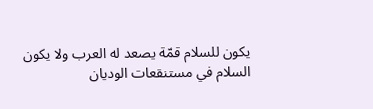يكون للسلام قمّة يصعد له العرب ولا يكون السلام في مستنقعات الوديان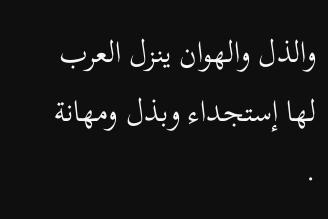والذل والهوان ينزل العرب لها إستجداء وبذل ومهانة .